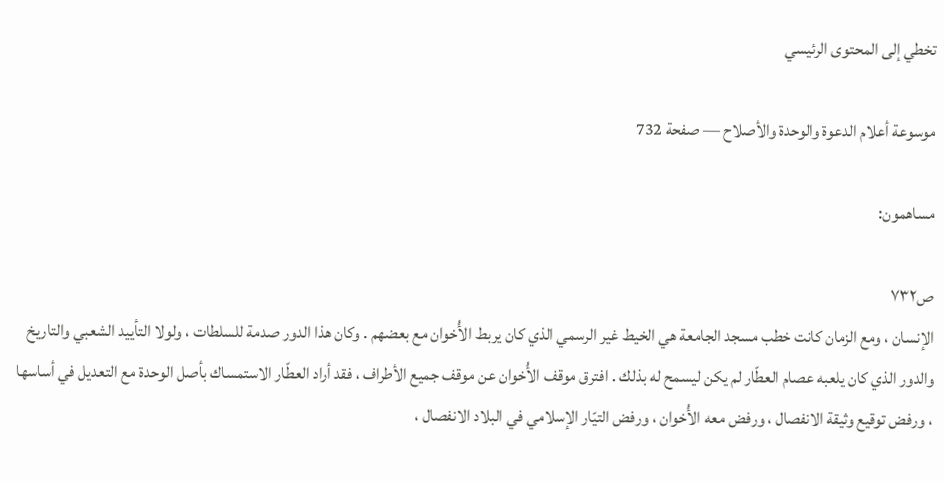تخطي إلى المحتوى الرئيسي

موسوعة أعلام الدعوة والوحدة والأصلاح — صفحة 732

مساهمون:

ص٧٣٢
الإنسان ، ومع الزمان كانت خطب مسجد الجامعة هي الخيط غير الرسمي الذي كان يربط الأُخوان مع بعضهم . وكان هذا الدور صدمة للسلطات ، ولولا التأييد الشعبي والتاريخ والدور الذي كان يلعبه عصام العطّار لم يكن ليسمح له بذلك . افترق موقف الأُخوان عن موقف جميع الأطراف ، فقد أراد العطّار الاستمساك بأصل الوحدة مع التعديل في أساسها ، ورفض توقيع وثيقة الانفصال ، ورفض معه الأُخوان ، ورفض التيّار الإسلامي في البلاد الانفصال ،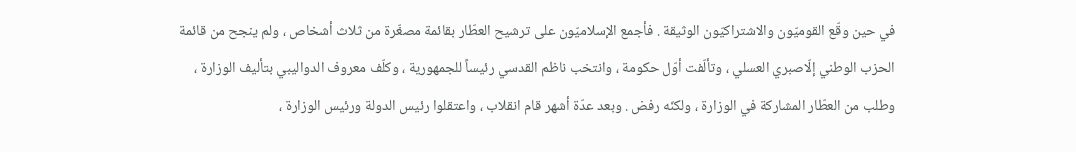في حين وقّع القوميّون والاشتراكيّون الوثيقة . فأجمع الإسلاميّون على ترشيح العطّار بقائمة مصغّرة من ثلاث أشخاص ، ولم ينجح من قائمة الحزب الوطني إلّاصبري العسلي ، وتألّفت أوّل حكومة ، وانتخب ناظم القدسي رئيساً للجمهورية ، وكلّف معروف الدواليبي بتأليف الوزارة ، وطلب من العطّار المشاركة في الوزارة ، ولكنّه رفض . وبعد عدّة أشهر قام انقلاب ، واعتقلوا رئيس الدولة ورئيس الوزارة ،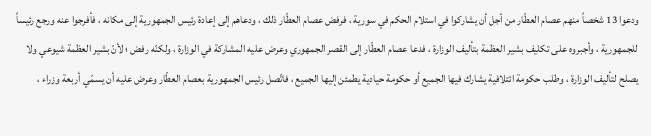ودعوا 13 شخصاً منهم عصام العطّار من أجل أن يشاركوا في استلام الحكم في سورية ، فرفض عصام العطّار ذلك ، ودعاهم إلى إعادة رئيس الجمهورية إلى مكانه ، فأفرجوا عنه ورجع رئيساً للجمهورية ، وأجبروه على تكليف بشير العظمة بتأليف الوزارة ، فدعا عصام العطّار إلى القصر الجمهوري وعرض عليه المشاركة في الوزارة ، ولكنّه رفض ؛ لأنّ بشير العظمة شيوعي ولا يصلح لتأليف الوزارة ، وطلب حكومة ائتلافية يشارك فيها الجميع أو حكومة حيادية يطمئن إليها الجميع ، فاتّصل رئيس الجمهورية بعصام العطّار وعرض عليه أن يسمّي أربعة وزراء ،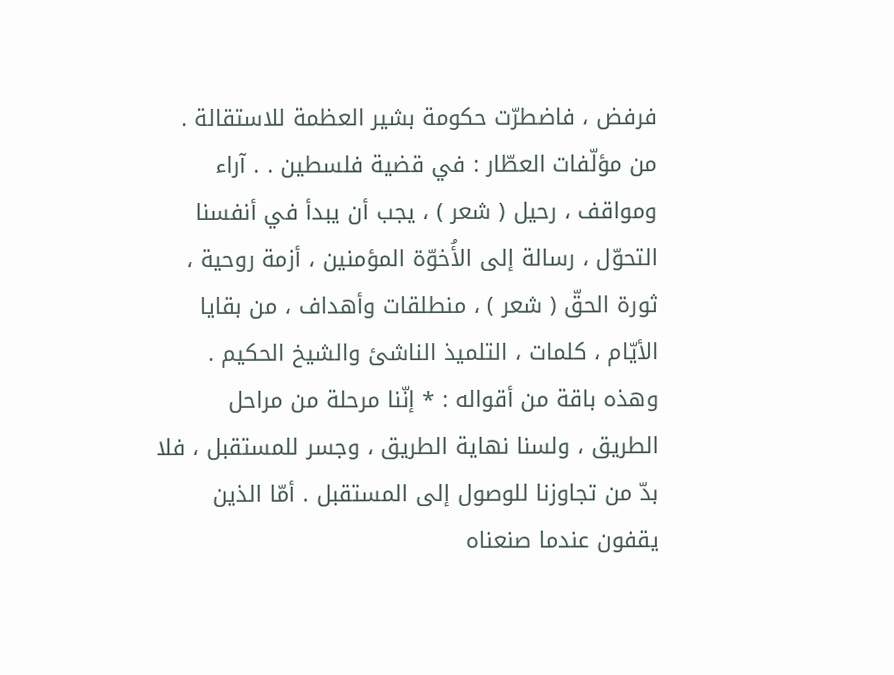فرفض ، فاضطرّت حكومة بشير العظمة للاستقالة . من مؤلّفات العطّار : في قضية فلسطين . . آراء ومواقف ، رحيل ( شعر ) ، يجب أن يبدأ في أنفسنا التحوّل ، رسالة إلى الأُخوّة المؤمنين ، أزمة روحية ، ثورة الحقّ ( شعر ) ، منطلقات وأهداف ، من بقايا الأيّام ، كلمات ، التلميذ الناشئ والشيخ الحكيم . وهذه باقة من أقواله : * إنّنا مرحلة من مراحل الطريق ، ولسنا نهاية الطريق ، وجسر للمستقبل ، فلا بدّ من تجاوزنا للوصول إلى المستقبل . أمّا الذين يقفون عندما صنعناه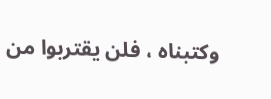وكتبناه ، فلن يقتربوا من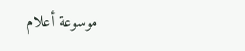موسوعة أعلام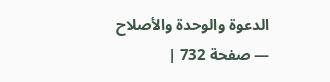الدعوة والوحدة والأصلاح — صفحة 732 |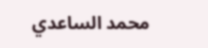محمد الساعدي